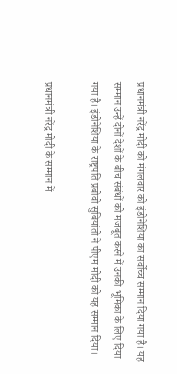प्रधानमंत्री नरेंद्र मोदी को मंगलवार को इंडोनेशिया का सर्वोच्च सम्मान दिया गया है। यह सम्मान उन्हें दोनों देशों के बीच संबंधों को मजबूत करने में उनकी भूमिका के लिए दिया गया है। इंडोनेशिया के राष्ट्रपति प्रबोवो सुबियांतो ने पीएम मोदी को यह सम्मान दिया।

प्रधानमंत्री नरेंद्र मोदी के सम्मान में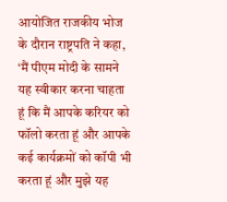आयोजित राजकीय भोज के दौरान राष्ट्रपति ने कहा, ‘मैं पीएम मोदी के सामने यह स्वीकार करना चाहता हूं कि मैं आपके करियर को फॉलो करता हूं और आपके कई कार्यक्रमों को कॉपी भी करता हूं और मुझे यह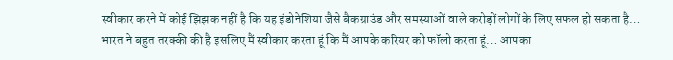स्वीकार करने में कोई झिझक नहीं है कि यह इंडोनेशिया जैसे बैकग्राउंड और समस्याओं वाले करोड़ों लोगों के लिए सफल हो सकता है… भारत ने बहुत तरक्की की है इसलिए मैं स्वीकार करता हूं कि मैं आपके करियर को फॉलो करता हूं… आपका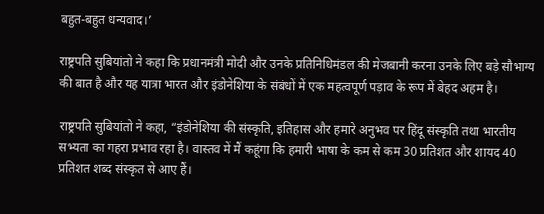बहुत-बहुत धन्यवाद।’

राष्ट्रपति सुबियांतो ने कहा कि प्रधानमंत्री मोदी और उनके प्रतिनिधिमंडल की मेजबानी करना उनके लिए बड़े सौभाग्य की बात है और यह यात्रा भारत और इंडोनेशिया के संबंधों में एक महत्वपूर्ण पड़ाव के रूप में बेहद अहम है।

राष्ट्रपति सुबियांतो ने कहा, “इंडोनेशिया की संस्कृति, इतिहास और हमारे अनुभव पर हिंदू संस्कृति तथा भारतीय सभ्यता का गहरा प्रभाव रहा है। वास्तव में मैं कहूंगा कि हमारी भाषा के कम से कम 30 प्रतिशत और शायद 40 प्रतिशत शब्द संस्कृत से आए हैं।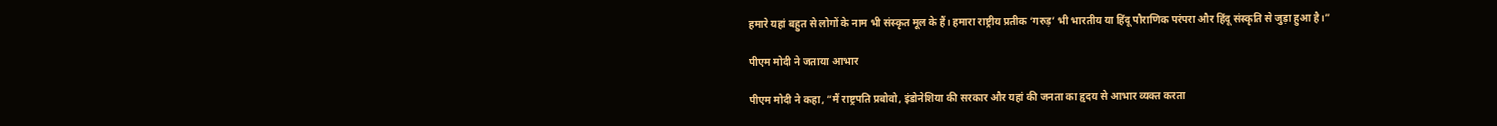हमारे यहां बहुत से लोगों के नाम भी संस्कृत मूल के हैं। हमारा राष्ट्रीय प्रतीक ‘गरुड़’ भी भारतीय या हिंदू पौराणिक परंपरा और हिंदू संस्कृति से जुड़ा हुआ है।”

पीएम मोदी ने जताया आभार

पीएम मोदी ने कहा, ”मैं राष्ट्रपति प्रबोवो, इंडोनेशिया की सरकार और यहां की जनता का हृदय से आभार व्यक्त करता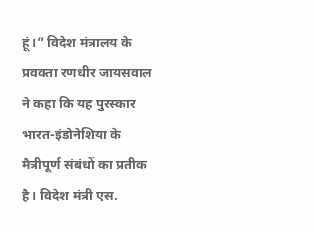हूं।” विदेश मंत्रालय के प्रवक्ता रणधीर जायसवाल ने कहा कि यह पुरस्कार भारत-इंडोनेशिया के मैत्रीपूर्ण संबंधों का प्रतीक है। विदेश मंत्री एस.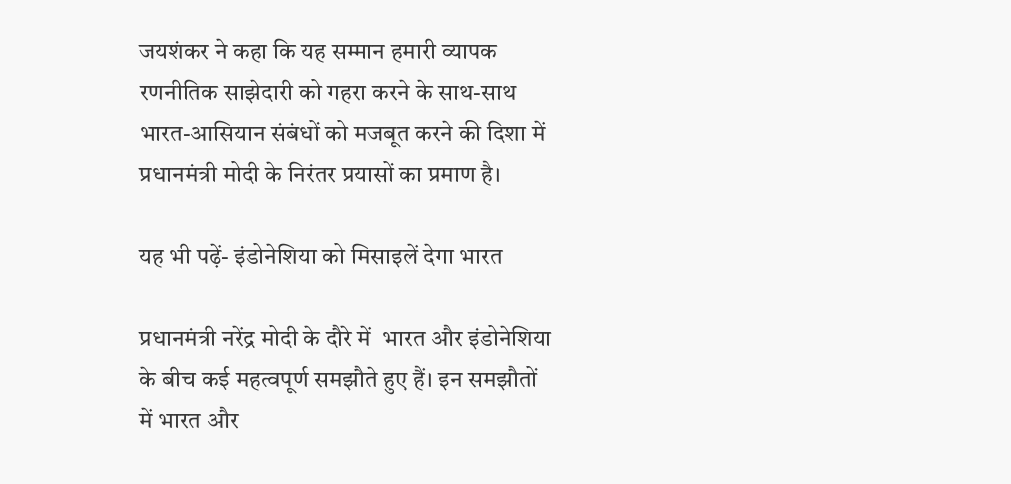जयशंकर ने कहा कि यह सम्मान हमारी व्यापक रणनीतिक साझेदारी को गहरा करने के साथ-साथ भारत-आसियान संबंधों को मजबूत करने की दिशा में प्रधानमंत्री मोदी के निरंतर प्रयासों का प्रमाण है।

यह भी पढ़ें- इंडोनेशिया को मिसाइलें देगा भारत

प्रधानमंत्री नरेंद्र मोदी के दौरे में  भारत और इंडोनेशिया के बीच कई महत्वपूर्ण समझौते हुए हैं। इन समझौतों में भारत और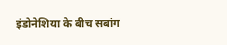इंडोनेशिया के बीच सबांग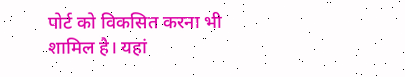पोर्ट को विकसित करना भी शामिल है। यहां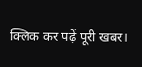क्लिक कर पढ़ें पूरी खबर।